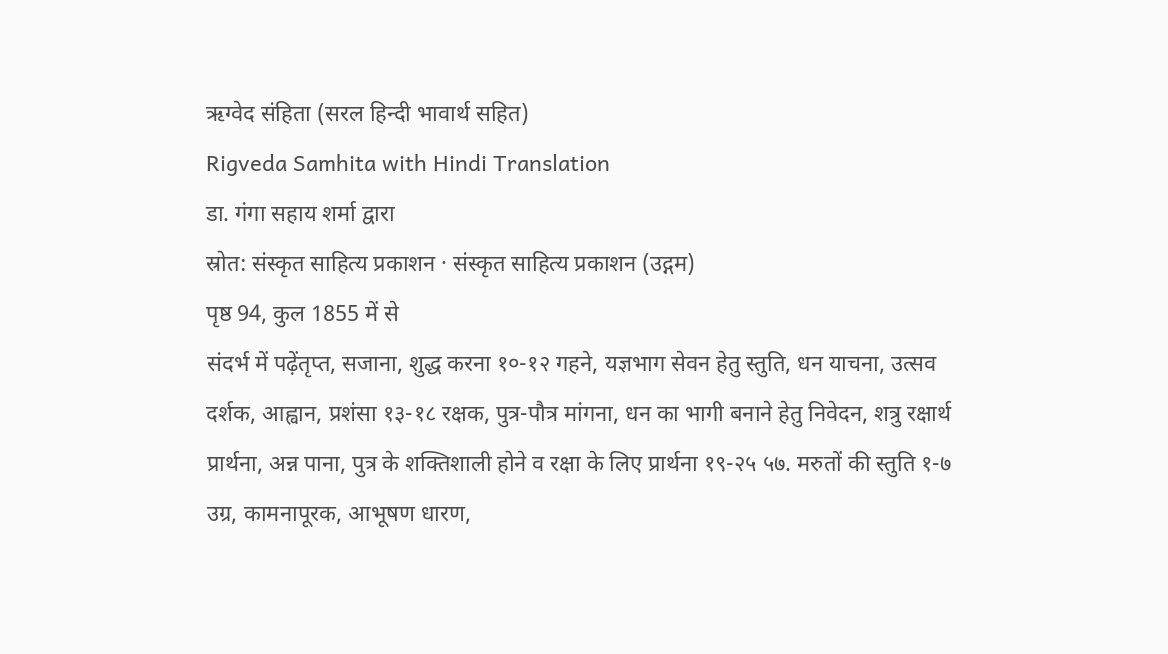ऋग्वेद संहिता (सरल हिन्दी भावार्थ सहित)
Rigveda Samhita with Hindi Translation
डा. गंगा सहाय शर्मा द्वारा
स्रोत: संस्कृत साहित्य प्रकाशन · संस्कृत साहित्य प्रकाशन (उद्गम)
पृष्ठ 94, कुल 1855 में से
संदर्भ में पढ़ेंतृप्त, सजाना, शुद्ध करना १०-१२ गहने, यज्ञभाग सेवन हेतु स्तुति, धन याचना, उत्सव दर्शक, आह्वान, प्रशंसा १३-१८ रक्षक, पुत्र-पौत्र मांगना, धन का भागी बनाने हेतु निवेदन, शत्रु रक्षार्थ प्रार्थना, अन्न पाना, पुत्र के शक्तिशाली होने व रक्षा के लिए प्रार्थना १९-२५ ५७. मरुतों की स्तुति १-७ उग्र, कामनापूरक, आभूषण धारण,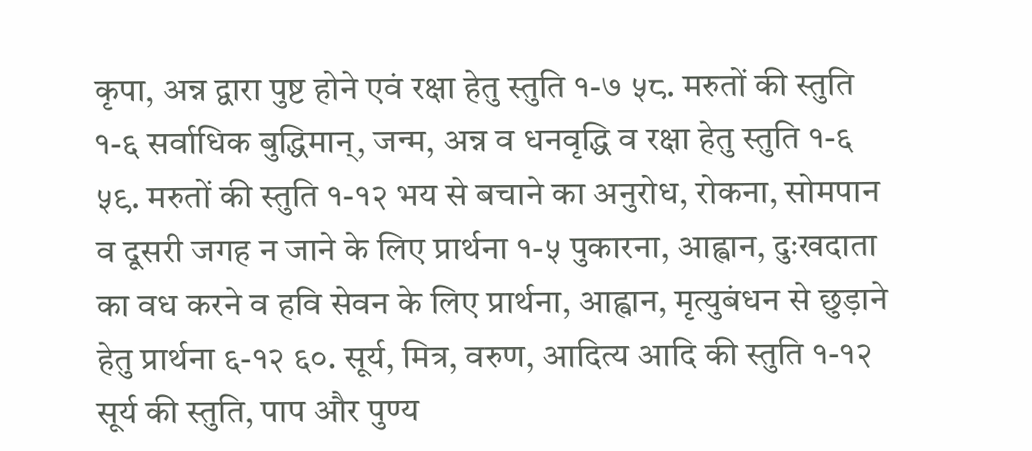कृपा, अन्न द्वारा पुष्ट होने एवं रक्षा हेतु स्तुति १-७ ५८. मरुतों की स्तुति १-६ सर्वाधिक बुद्धिमान्, जन्म, अन्न व धनवृद्धि व रक्षा हेतु स्तुति १-६ ५९. मरुतों की स्तुति १-१२ भय से बचाने का अनुरोध, रोकना, सोमपान व दूसरी जगह न जाने के लिए प्रार्थना १-५ पुकारना, आह्वान, दुःखदाता का वध करने व हवि सेवन के लिए प्रार्थना, आह्वान, मृत्युबंधन से छुड़ाने हेतु प्रार्थना ६-१२ ६०. सूर्य, मित्र, वरुण, आदित्य आदि की स्तुति १-१२ सूर्य की स्तुति, पाप और पुण्य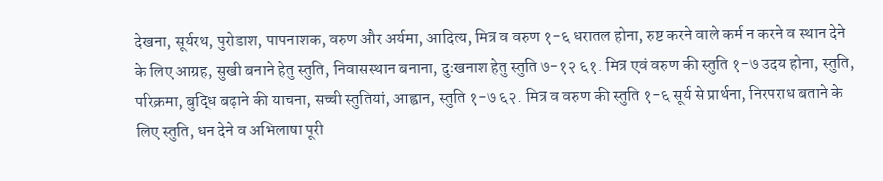देखना, सूर्यरथ, पुरोडाश, पापनाशक, वरुण और अर्यमा, आदित्य, मित्र व वरुण १-६ धरातल होना, रुष्ट करने वाले कर्म न करने व स्थान देने के लिए आग्रह, सुखी बनाने हेतु स्तुति, निवासस्थान बनाना, दुःखनाश हेतु स्तुति ७-१२ ६१. मित्र एवं वरुण की स्तुति १-७ उदय होना, स्तुति, परिक्रमा, बुद्धि बढ़ाने की याचना, सच्ची स्तुतियां, आह्वान, स्तुति १-७ ६२. मित्र व वरुण की स्तुति १-६ सूर्य से प्रार्थना, निरपराध बताने के लिए स्तुति, धन देने व अभिलाषा पूरी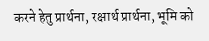करने हेतु प्रार्थना, रक्षार्थ प्रार्थना, भूमि को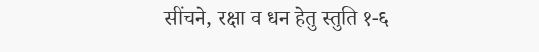सींचने, रक्षा व धन हेतु स्तुति १-६